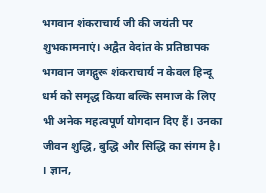भगवान शंकराचार्य जी की जयंती पर शुभकामनाएं। अद्वैत वेदांत के प्रतिष्ठापक भगवान जगद्गुरू शंकराचार्य न केवल हिन्दू धर्म को समृद्ध किया बल्कि समाज के लिए भी अनेक महत्वपूर्ण योगदान दिए हैं। उनका जीवन शुद्धि, बुद्धि और सिद्धि का संगम है। । ज्ञान,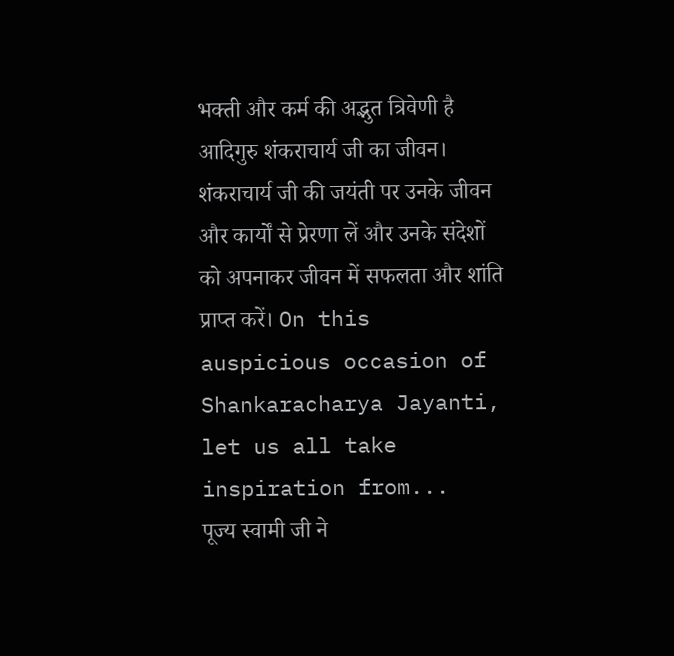भक्ती और कर्म की अद्भुत त्रिवेणी है आदिगुरु शंकराचार्य जी का जीवन। शंकराचार्य जी की जयंती पर उनके जीवन और कार्यों से प्रेरणा लें और उनके संदेशों को अपनाकर जीवन में सफलता और शांति प्राप्त करें। On this auspicious occasion of Shankaracharya Jayanti, let us all take inspiration from...
पूज्य स्वामी जी ने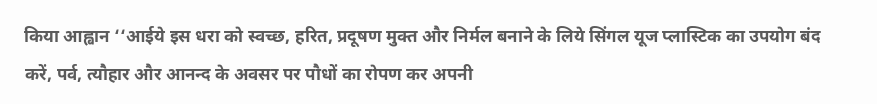किया आह्वान ‘‘आईये इस धरा को स्वच्छ, हरित, प्रदूषण मुक्त और निर्मल बनाने के लिये सिंगल यूज प्लास्टिक का उपयोग बंद करें, पर्व, त्यौहार और आनन्द के अवसर पर पौधों का रोपण कर अपनी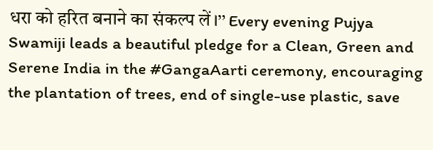धरा को हरित बनाने का संकल्प लें।’’ Every evening Pujya Swamiji leads a beautiful pledge for a Clean, Green and Serene India in the #GangaAarti ceremony, encouraging the plantation of trees, end of single-use plastic, save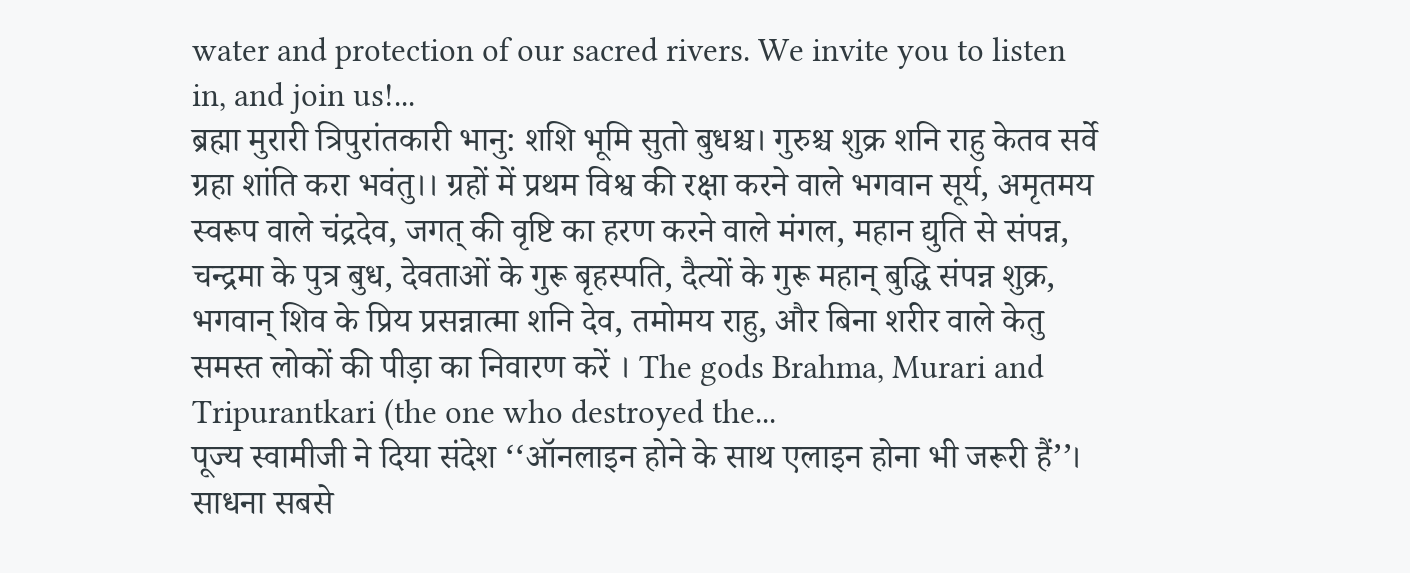water and protection of our sacred rivers. We invite you to listen in, and join us!...
ब्रह्मा मुरारी त्रिपुरांतकारी भानु: शशि भूमि सुतो बुधश्च। गुरुश्च शुक्र शनि राहु केतव सर्वे ग्रहा शांति करा भवंतु।। ग्रहों में प्रथम विश्व की रक्षा करने वाले भगवान सूर्य, अमृतमय स्वरूप वाले चंद्रदेव, जगत् की वृष्टि का हरण करने वाले मंगल, महान द्युति से संपन्न, चन्द्रमा के पुत्र बुध, देवताओं के गुरू बृहस्पति, दैत्यों के गुरू महान् बुद्धि संपन्न शुक्र, भगवान् शिव के प्रिय प्रसन्नात्मा शनि देव, तमोमय राहु, और बिना शरीर वाले केतु समस्त लोकों की पीड़ा का निवारण करें । The gods Brahma, Murari and Tripurantkari (the one who destroyed the...
पूज्य स्वामीजी ने दिया संदेश ‘‘ऑनलाइन होने के साथ एलाइन होना भी जरूरी हैं’’। साधना सबसे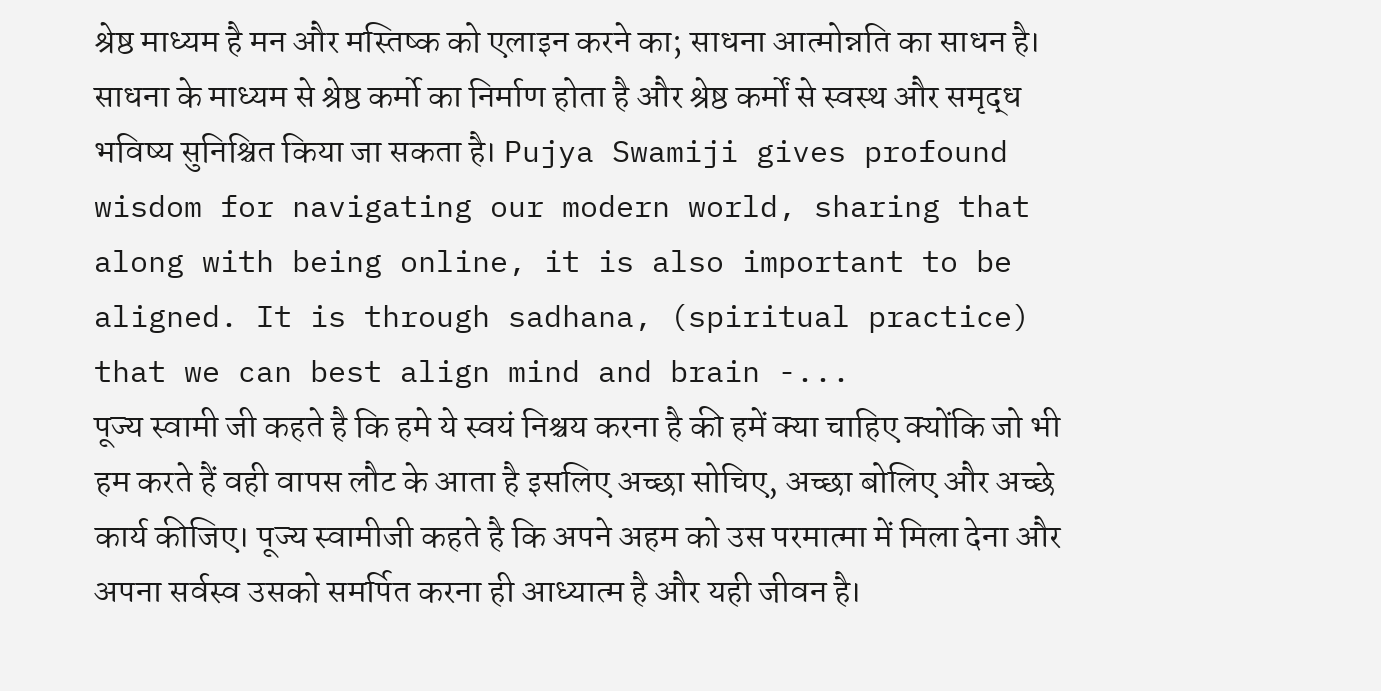श्रेष्ठ माध्यम है मन और मस्तिष्क को एलाइन करने का; साधना आत्मोन्नति का साधन है। साधना के माध्यम से श्रेष्ठ कर्मो का निर्माण होता है और श्रेष्ठ कर्मों से स्वस्थ और समृद्ध भविष्य सुनिश्चित किया जा सकता है। Pujya Swamiji gives profound wisdom for navigating our modern world, sharing that along with being online, it is also important to be aligned. It is through sadhana, (spiritual practice) that we can best align mind and brain -...
पूज्य स्वामी जी कहते है कि हमे ये स्वयं निश्चय करना है की हमें क्या चाहिए क्योंकि जो भी हम करते हैं वही वापस लौट के आता है इसलिए अच्छा सोचिए, अच्छा बोलिए और अच्छे कार्य कीजिए। पूज्य स्वामीजी कहते है कि अपने अहम को उस परमात्मा में मिला देना और अपना सर्वस्व उसको समर्पित करना ही आध्यात्म है और यही जीवन है।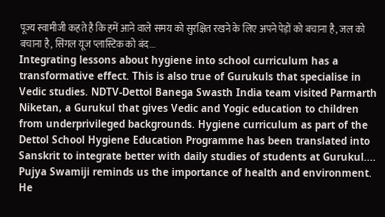पूज्य स्वामीजी कहते है कि हमें आने वाले समय को सुरक्षित रखने के लिए अपने पेड़ों को बचाना है, जल को बचाना है, सिंगल यूज प्लास्टिक को बंद...
Integrating lessons about hygiene into school curriculum has a transformative effect. This is also true of Gurukuls that specialise in Vedic studies. NDTV-Dettol Banega Swasth India team visited Parmarth Niketan, a Gurukul that gives Vedic and Yogic education to children from underprivileged backgrounds. Hygiene curriculum as part of the Dettol School Hygiene Education Programme has been translated into Sanskrit to integrate better with daily studies of students at Gurukul....
Pujya Swamiji reminds us the importance of health and environment. He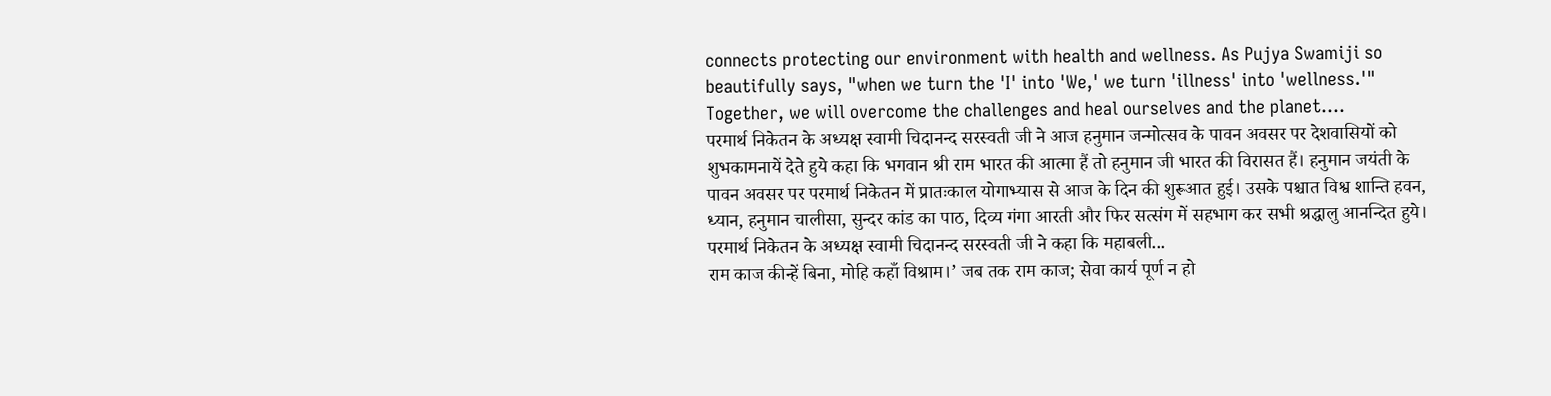connects protecting our environment with health and wellness. As Pujya Swamiji so beautifully says, "when we turn the 'I' into 'We,' we turn 'illness' into 'wellness.'" Together, we will overcome the challenges and heal ourselves and the planet....
परमार्थ निकेतन के अध्यक्ष स्वामी चिदानन्द सरस्वती जी ने आज हनुमान जन्मोत्सव के पावन अवसर पर देशवासियों को शुभकामनायें देते हुये कहा कि भगवान श्री राम भारत की आत्मा हैं तो हनुमान जी भारत की विरासत हैं। हनुमान जयंती के पावन अवसर पर परमार्थ निकेतन में प्रातःकाल योगाभ्यास से आज के दिन की शुरूआत हुई। उसके पश्चात विश्व शान्ति हवन, ध्यान, हनुमान चालीसा, सुन्दर कांड का पाठ, दिव्य गंगा आरती और फिर सत्संग में सहभाग कर सभी श्रद्धालु आनन्दित हुये। परमार्थ निकेतन के अध्यक्ष स्वामी चिदानन्द सरस्वती जी ने कहा कि महाबली...
राम काज कीन्हें बिना, मोहि कहाँ विश्राम।’ जब तक राम काज; सेवा कार्य पूर्ण न हो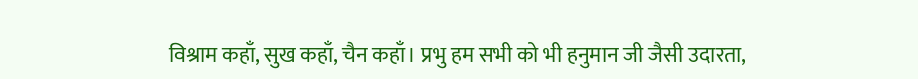विश्राम कहाँ, सुख कहाँ, चैन कहाँ। प्रभु हम सभी को भी हनुमान जी जैसी उदारता,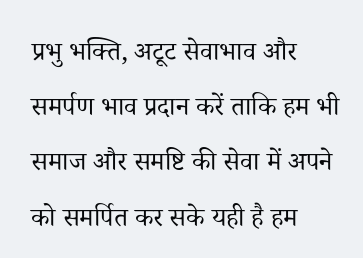प्रभु भक्ति, अटूट सेवाभाव और समर्पण भाव प्रदान करें ताकि हम भी समाज और समष्टि की सेवा में अपने को समर्पित कर सके यही है हम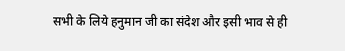सभी के लिये हनुमान जी का संदेश और इसी भाव से ही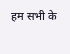हम सभी के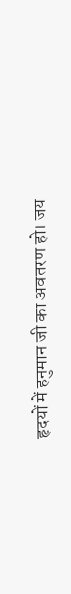हृदयों में हनुमान जी का अवतरण हो। जय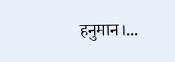हनुमान।...